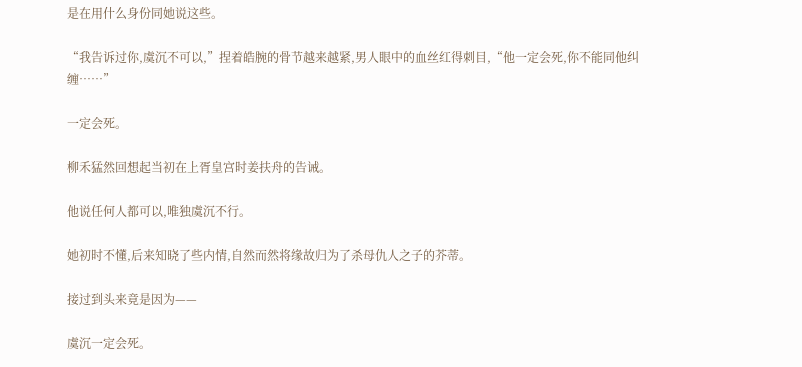是在用什么身份同她说这些。

“我告诉过你,虞沉不可以,”捏着皓腕的骨节越来越紧,男人眼中的血丝红得刺目,“他一定会死,你不能同他纠缠……”

一定会死。

柳禾猛然回想起当初在上胥皇宫时姜扶舟的告诫。

他说任何人都可以,唯独虞沉不行。

她初时不懂,后来知晓了些内情,自然而然将缘故归为了杀母仇人之子的芥蒂。

接过到头来竟是因为——

虞沉一定会死。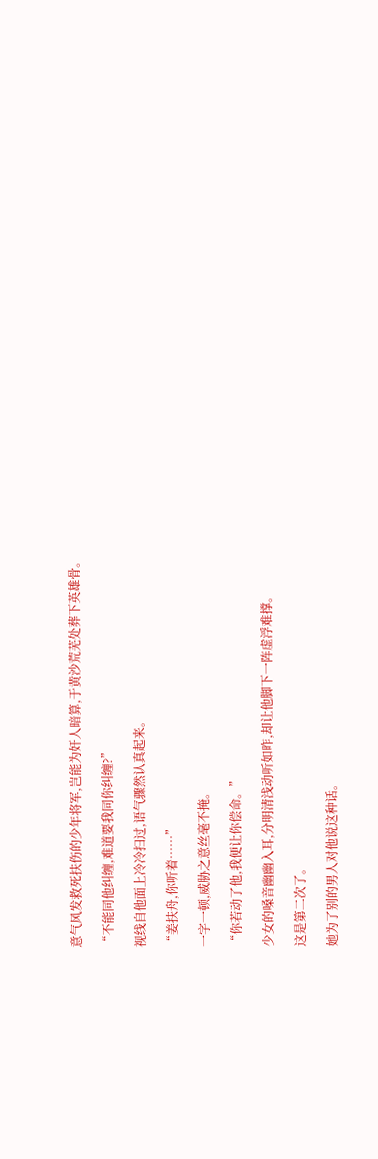意气风发救死扶伤的少年将军,岂能为奸人暗算,于黄沙荒芜处葬下英雄骨。

“不能同他纠缠,难道要我同你纠缠?”

视线自他面上冷冷扫过,语气骤然认真起来。

“姜扶舟,你听着……”

一字一顿,威胁之意丝毫不掩。

“你若动了他,我便让你偿命。”

少女的嗓音幽幽入耳,分明清浅动听如昨,却让他脚下一阵虚浮难撑。

这是第二次了。

她为了别的男人对他说这种话。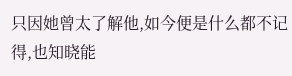只因她曾太了解他,如今便是什么都不记得,也知晓能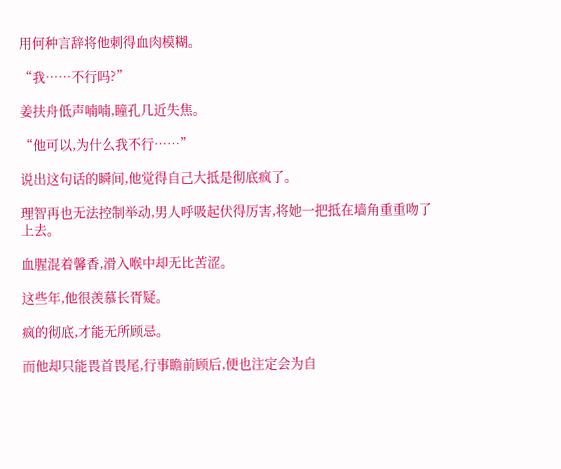用何种言辞将他刺得血肉模糊。

“我……不行吗?”

姜扶舟低声喃喃,瞳孔几近失焦。

“他可以,为什么我不行……”

说出这句话的瞬间,他觉得自己大抵是彻底疯了。

理智再也无法控制举动,男人呼吸起伏得厉害,将她一把抵在墙角重重吻了上去。

血腥混着馨香,滑入喉中却无比苦涩。

这些年,他很羡慕长胥疑。

疯的彻底,才能无所顾忌。

而他却只能畏首畏尾,行事瞻前顾后,便也注定会为自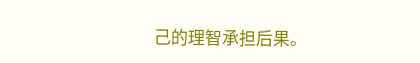己的理智承担后果。